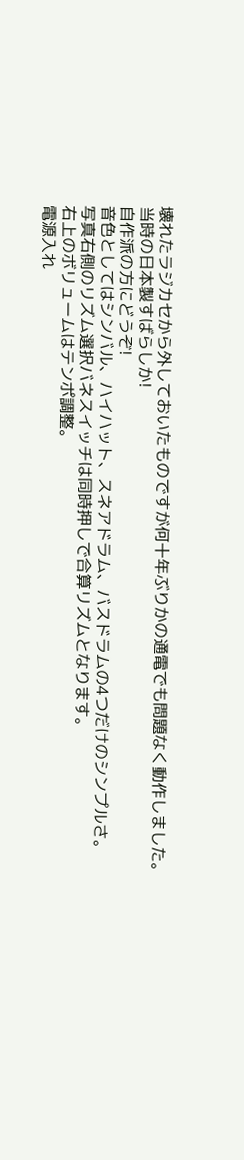壊れたラジカセから外しておいたものですが何十年ぶりかの通電でも問題なく動作しました。
当時の日本製すばらしか!
自作派の方にどうぞ!
音色としてはシンバル、ハイハット、スネアドラム、バスドラムの4つだけのシンプルさ。
写真右側のリズム選択バネスイッチは同時押しで合算リズムとなります。
右上のボリュームはテンポ調整。
電源入れ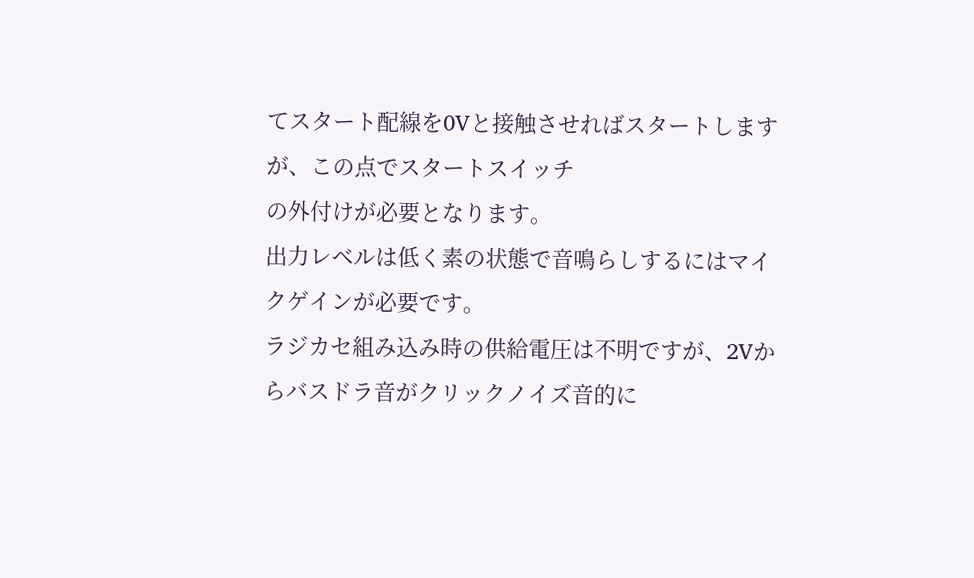てスタート配線を0Vと接触させればスタートしますが、この点でスタートスイッチ
の外付けが必要となります。
出力レベルは低く素の状態で音鳴らしするにはマイクゲインが必要です。
ラジカセ組み込み時の供給電圧は不明ですが、2Vからバスドラ音がクリックノイズ音的に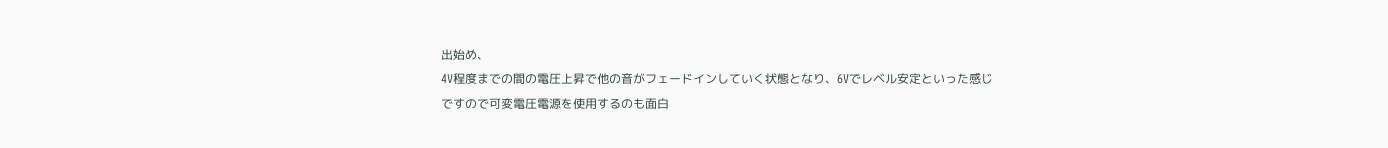出始め、
4V程度までの間の電圧上昇で他の音がフェードインしていく状態となり、6Vでレベル安定といった感じ
ですので可変電圧電源を使用するのも面白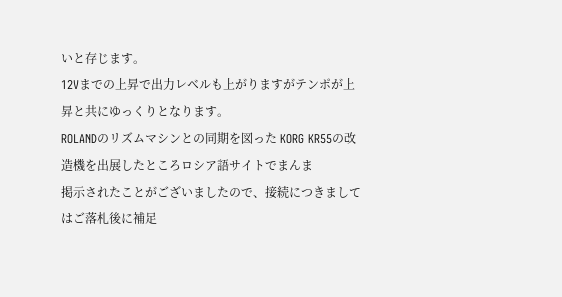いと存じます。
12Vまでの上昇で出力レベルも上がりますがテンポが上昇と共にゆっくりとなります。
ROLANDのリズムマシンとの同期を図った KORG KR55の改造機を出展したところロシア語サイトでまんま
掲示されたことがございましたので、接続につきましてはご落札後に補足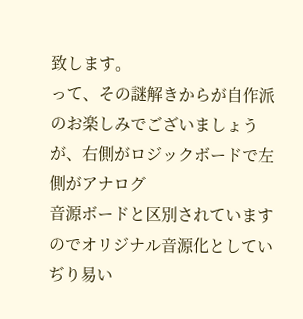致します。
って、その謎解きからが自作派のお楽しみでございましょうが、右側がロジックボードで左側がアナログ
音源ボードと区別されていますのでオリジナル音源化としていぢり易い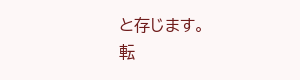と存じます。
転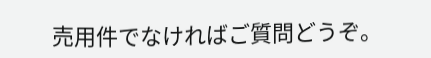売用件でなければご質問どうぞ。